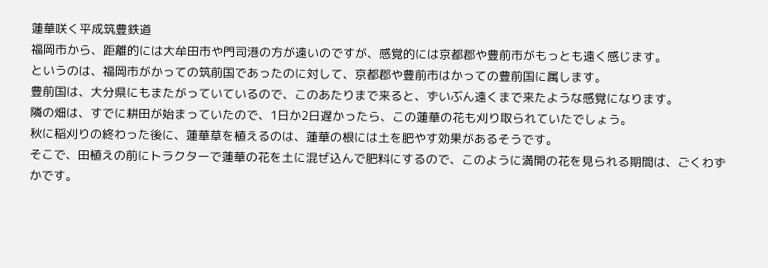蓮華咲く平成筑豊鉄道
福岡市から、距離的には大牟田市や門司港の方が遠いのですが、感覚的には京都郡や豊前市がもっとも遠く感じます。
というのは、福岡市がかっての筑前国であったのに対して、京都郡や豊前市はかっての豊前国に属します。
豊前国は、大分県にもまたがっていているので、このあたりまで来ると、ずいぶん遠くまで来たような感覚になります。
隣の畑は、すでに耕田が始まっていたので、1日か2日遅かったら、この蓮華の花も刈り取られていたでしょう。
秋に稲刈りの終わった後に、蓮華草を植えるのは、蓮華の根には土を肥やす効果があるそうです。
そこで、田植えの前にトラクターで蓮華の花を土に混ぜ込んで肥料にするので、このように満開の花を見られる期間は、ごくわずかです。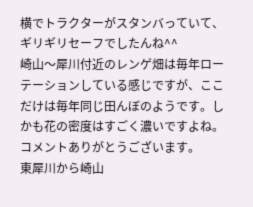横でトラクターがスタンバっていて、ギリギリセーフでしたんね^^
崎山〜犀川付近のレンゲ畑は毎年ローテーションしている感じですが、ここだけは毎年同じ田んぼのようです。しかも花の密度はすごく濃いですよね。
コメントありがとうございます。
東犀川から崎山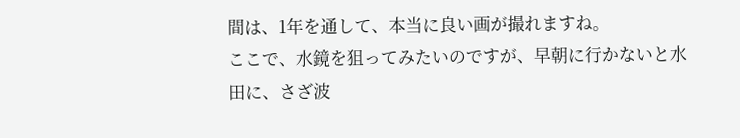間は、1年を通して、本当に良い画が撮れますね。
ここで、水鏡を狙ってみたいのですが、早朝に行かないと水田に、さざ波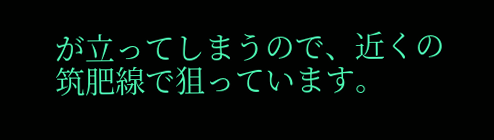が立ってしまうので、近くの筑肥線で狙っています。